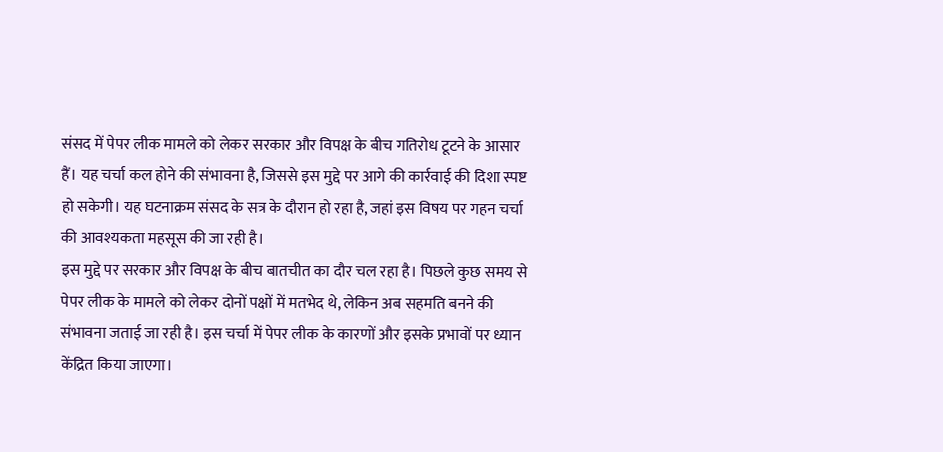संसद में पेपर लीक मामले को लेकर सरकार और विपक्ष के बीच गतिरोध टूटने के आसार हैं। यह चर्चा कल होने की संभावना है, जिससे इस मुद्दे पर आगे की कार्रवाई की दिशा स्पष्ट हो सकेगी। यह घटनाक्रम संसद के सत्र के दौरान हो रहा है, जहां इस विषय पर गहन चर्चा की आवश्यकता महसूस की जा रही है।
इस मुद्दे पर सरकार और विपक्ष के बीच बातचीत का दौर चल रहा है। पिछले कुछ समय से पेपर लीक के मामले को लेकर दोनों पक्षों में मतभेद थे, लेकिन अब सहमति बनने की संभावना जताई जा रही है। इस चर्चा में पेपर लीक के कारणों और इसके प्रभावों पर ध्यान केंद्रित किया जाएगा।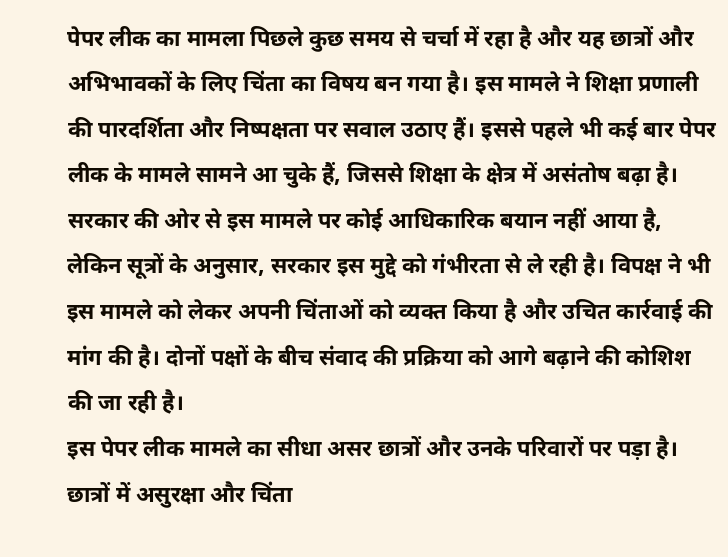पेपर लीक का मामला पिछले कुछ समय से चर्चा में रहा है और यह छात्रों और अभिभावकों के लिए चिंता का विषय बन गया है। इस मामले ने शिक्षा प्रणाली की पारदर्शिता और निष्पक्षता पर सवाल उठाए हैं। इससे पहले भी कई बार पेपर लीक के मामले सामने आ चुके हैं, जिससे शिक्षा के क्षेत्र में असंतोष बढ़ा है।
सरकार की ओर से इस मामले पर कोई आधिकारिक बयान नहीं आया है, लेकिन सूत्रों के अनुसार, सरकार इस मुद्दे को गंभीरता से ले रही है। विपक्ष ने भी इस मामले को लेकर अपनी चिंताओं को व्यक्त किया है और उचित कार्रवाई की मांग की है। दोनों पक्षों के बीच संवाद की प्रक्रिया को आगे बढ़ाने की कोशिश की जा रही है।
इस पेपर लीक मामले का सीधा असर छात्रों और उनके परिवारों पर पड़ा है। छात्रों में असुरक्षा और चिंता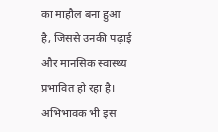का माहौल बना हुआ है, जिससे उनकी पढ़ाई और मानसिक स्वास्थ्य प्रभावित हो रहा है। अभिभावक भी इस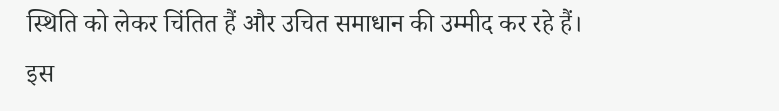स्थिति को लेकर चिंतित हैं और उचित समाधान की उम्मीद कर रहे हैं।
इस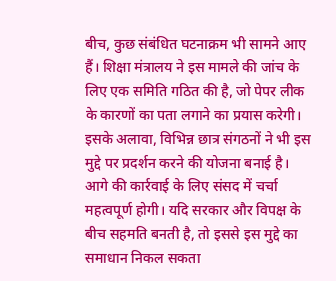बीच, कुछ संबंधित घटनाक्रम भी सामने आए हैं। शिक्षा मंत्रालय ने इस मामले की जांच के लिए एक समिति गठित की है, जो पेपर लीक के कारणों का पता लगाने का प्रयास करेगी। इसके अलावा, विभिन्न छात्र संगठनों ने भी इस मुद्दे पर प्रदर्शन करने की योजना बनाई है।
आगे की कार्रवाई के लिए संसद में चर्चा महत्वपूर्ण होगी। यदि सरकार और विपक्ष के बीच सहमति बनती है, तो इससे इस मुद्दे का समाधान निकल सकता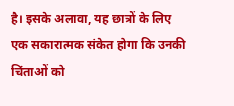है। इसके अलावा, यह छात्रों के लिए एक सकारात्मक संकेत होगा कि उनकी चिंताओं को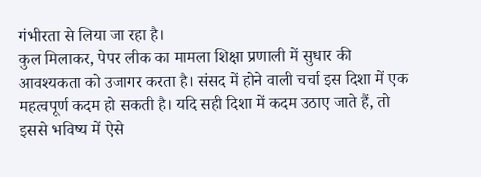गंभीरता से लिया जा रहा है।
कुल मिलाकर, पेपर लीक का मामला शिक्षा प्रणाली में सुधार की आवश्यकता को उजागर करता है। संसद में होने वाली चर्चा इस दिशा में एक महत्वपूर्ण कदम हो सकती है। यदि सही दिशा में कदम उठाए जाते हैं, तो इससे भविष्य में ऐसे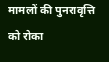मामलों की पुनरावृत्ति को रोका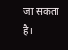जा सकता है।